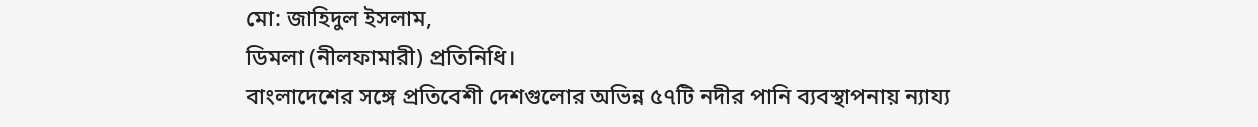মো: জাহিদুল ইসলাম,
ডিমলা (নীলফামারী) প্রতিনিধি।
বাংলাদেশের সঙ্গে প্রতিবেশী দেশগুলোর অভিন্ন ৫৭টি নদীর পানি ব্যবস্থাপনায় ন্যায্য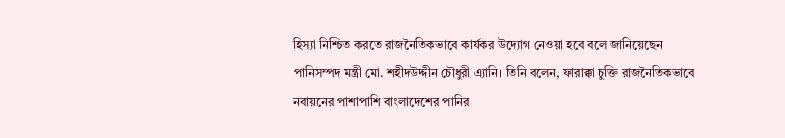হিস্যা নিশ্চিত করতে রাজনৈতিকভাবে কার্যকর উদ্যোগ নেওয়া হবে বলে জানিয়েছেন পানিসম্পদ মন্ত্রী মো. শহীদউদ্দীন চৌধুরী এ্যানি। তিনি বলেন, ফারাক্কা চুক্তি রাজনৈতিকভাবে নবায়নের পাশাপাশি বাংলাদেশের পানির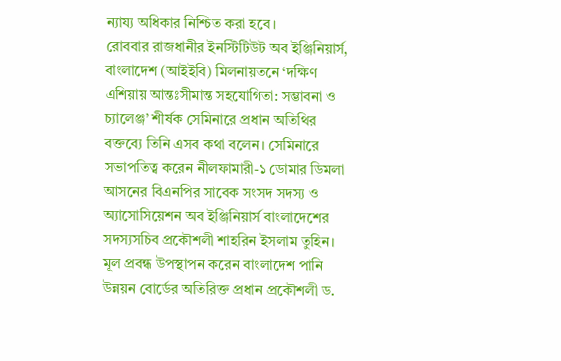ন্যায্য অধিকার নিশ্চিত করা হবে।
রোববার রাজধানীর ইনস্টিটিউট অব ইঞ্জিনিয়ার্স, বাংলাদেশ (আইইবি) মিলনায়তনে ‘দক্ষিণ এশিয়ায় আন্তঃসীমান্ত সহযোগিতা: সম্ভাবনা ও চ্যালেঞ্জ’ শীর্ষক সেমিনারে প্রধান অতিথির বক্তব্যে তিনি এসব কথা বলেন। সেমিনারে সভাপতিত্ব করেন নীলফামারী-১ ডোমার ডিমলা আসনের বিএনপির সাবেক সংসদ সদস্য ও অ্যাসোসিয়েশন অব ইঞ্জিনিয়ার্স বাংলাদেশের সদস্যসচিব প্রকৌশলী শাহরিন ইসলাম তুহিন। মূল প্রবন্ধ উপস্থাপন করেন বাংলাদেশ পানি উন্নয়ন বোর্ডের অতিরিক্ত প্রধান প্রকৌশলী ড.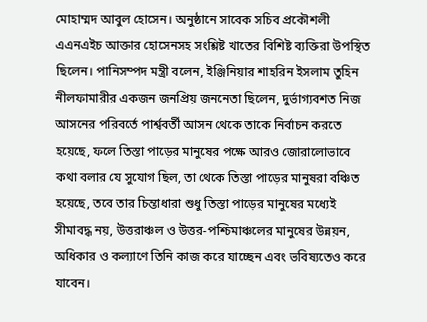মোহাম্মদ আবুল হোসেন। অনুষ্ঠানে সাবেক সচিব প্রকৌশলী এএনএইচ আক্তার হোসেনসহ সংশ্লিষ্ট খাতের বিশিষ্ট ব্যক্তিরা উপস্থিত ছিলেন। পানিসম্পদ মন্ত্রী বলেন, ইঞ্জিনিয়ার শাহরিন ইসলাম তুহিন নীলফামারীর একজন জনপ্রিয় জননেতা ছিলেন, দুর্ভাগ্যবশত নিজ আসনের পরিবর্তে পার্শ্ববর্তী আসন থেকে তাকে নির্বাচন করতে হয়েছে, ফলে তিস্তা পাড়ের মানুষের পক্ষে আরও জোরালোভাবে কথা বলার যে সুযোগ ছিল, তা থেকে তিস্তা পাড়ের মানুষরা বঞ্চিত হয়েছে, তবে তার চিন্তাধারা শুধু তিস্তা পাড়ের মানুষের মধ্যেই সীমাবদ্ধ নয়, উত্তরাঞ্চল ও উত্তর-পশ্চিমাঞ্চলের মানুষের উন্নয়ন, অধিকার ও কল্যাণে তিনি কাজ করে যাচ্ছেন এবং ভবিষ্যতেও করে যাবেন।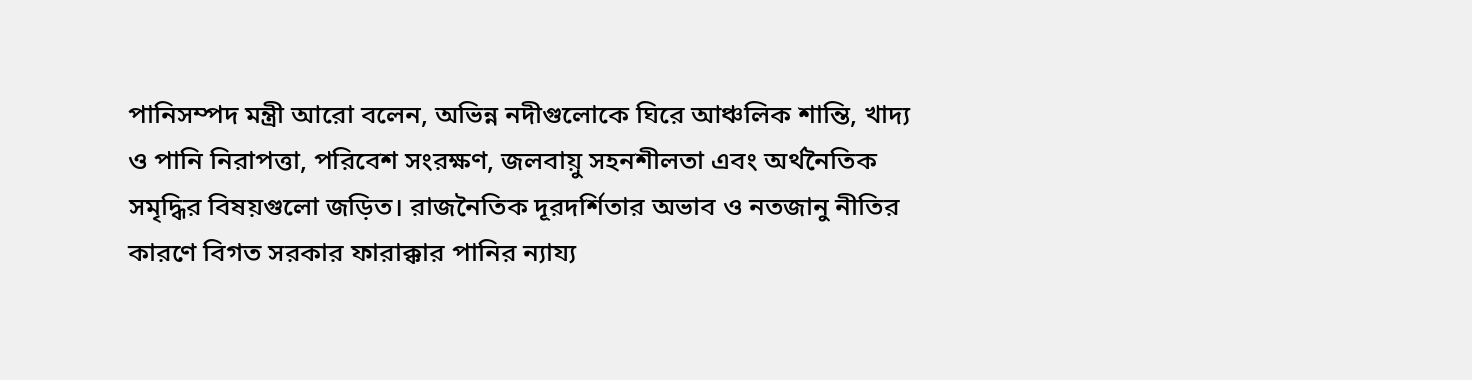পানিসম্পদ মন্ত্রী আরো বলেন, অভিন্ন নদীগুলোকে ঘিরে আঞ্চলিক শান্তি, খাদ্য ও পানি নিরাপত্তা, পরিবেশ সংরক্ষণ, জলবায়ু সহনশীলতা এবং অর্থনৈতিক সমৃদ্ধির বিষয়গুলো জড়িত। রাজনৈতিক দূরদর্শিতার অভাব ও নতজানু নীতির কারণে বিগত সরকার ফারাক্কার পানির ন্যায্য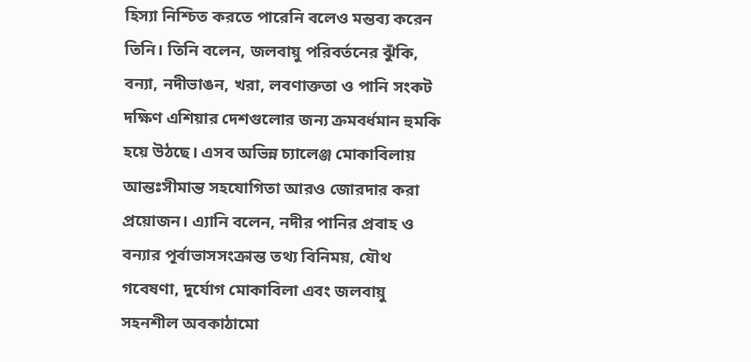হিস্যা নিশ্চিত করতে পারেনি বলেও মন্তব্য করেন তিনি। তিনি বলেন, জলবায়ু পরিবর্তনের ঝুঁকি, বন্যা, নদীভাঙন, খরা, লবণাক্ততা ও পানি সংকট দক্ষিণ এশিয়ার দেশগুলোর জন্য ক্রমবর্ধমান হুমকি হয়ে উঠছে। এসব অভিন্ন চ্যালেঞ্জ মোকাবিলায় আন্তঃসীমান্ত সহযোগিতা আরও জোরদার করা প্রয়োজন। এ্যানি বলেন, নদীর পানির প্রবাহ ও বন্যার পূর্বাভাসসংক্রান্ত তথ্য বিনিময়, যৌথ গবেষণা, দুর্যোগ মোকাবিলা এবং জলবায়ু সহনশীল অবকাঠামো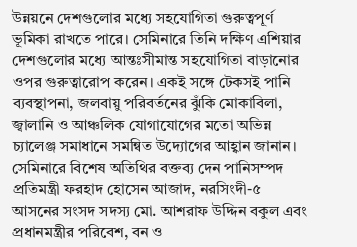উন্নয়নে দেশগুলোর মধ্যে সহযোগিতা গুরুত্বপূর্ণ ভূমিকা রাখতে পারে। সেমিনারে তিনি দক্ষিণ এশিয়ার দেশগুলোর মধ্যে আন্তঃসীমান্ত সহযোগিতা বাড়ানোর ওপর গুরুত্বারোপ করেন। একই সঙ্গে টেকসই পানি ব্যবস্থাপনা, জলবায়ু পরিবর্তনের ঝুঁকি মোকাবিলা, জ্বালানি ও আঞ্চলিক যোগাযোগের মতো অভিন্ন চ্যালেঞ্জ সমাধানে সমন্বিত উদ্যোগের আহ্বান জানান।
সেমিনারে বিশেষ অতিথির বক্তব্য দেন পানিসম্পদ প্রতিমন্ত্রী ফরহাদ হোসেন আজাদ, নরসিংদী-৫ আসনের সংসদ সদস্য মো. আশরাফ উদ্দিন বকুল এবং প্রধানমন্ত্রীর পরিবেশ, বন ও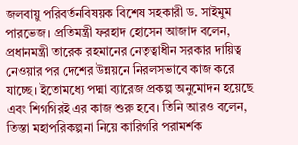জলবায়ু পরিবর্তনবিষয়ক বিশেষ সহকারী ড. সাইমুম পারভেজ। প্রতিমন্ত্রী ফরহাদ হোসেন আজাদ বলেন, প্রধানমন্ত্রী তারেক রহমানের নেতৃত্বাধীন সরকার দায়িত্ব নেওয়ার পর দেশের উন্নয়নে নিরলসভাবে কাজ করে যাচ্ছে। ইতোমধ্যে পদ্মা ব্যারেজ প্রকল্প অনুমোদন হয়েছে এবং শিগগিরই এর কাজ শুরু হবে। তিনি আরও বলেন, তিস্তা মহাপরিকল্পনা নিয়ে কারিগরি পরামর্শক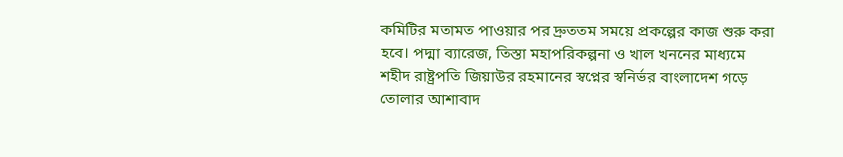কমিটির মতামত পাওয়ার পর দ্রুততম সময়ে প্রকল্পের কাজ শুরু করা হবে। পদ্মা ব্যারেজ, তিস্তা মহাপরিকল্পনা ও খাল খননের মাধ্যমে শহীদ রাষ্ট্রপতি জিয়াউর রহমানের স্বপ্নের স্বনির্ভর বাংলাদেশ গড়ে তোলার আশাবাদ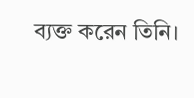ব্যক্ত করেন তিনি।